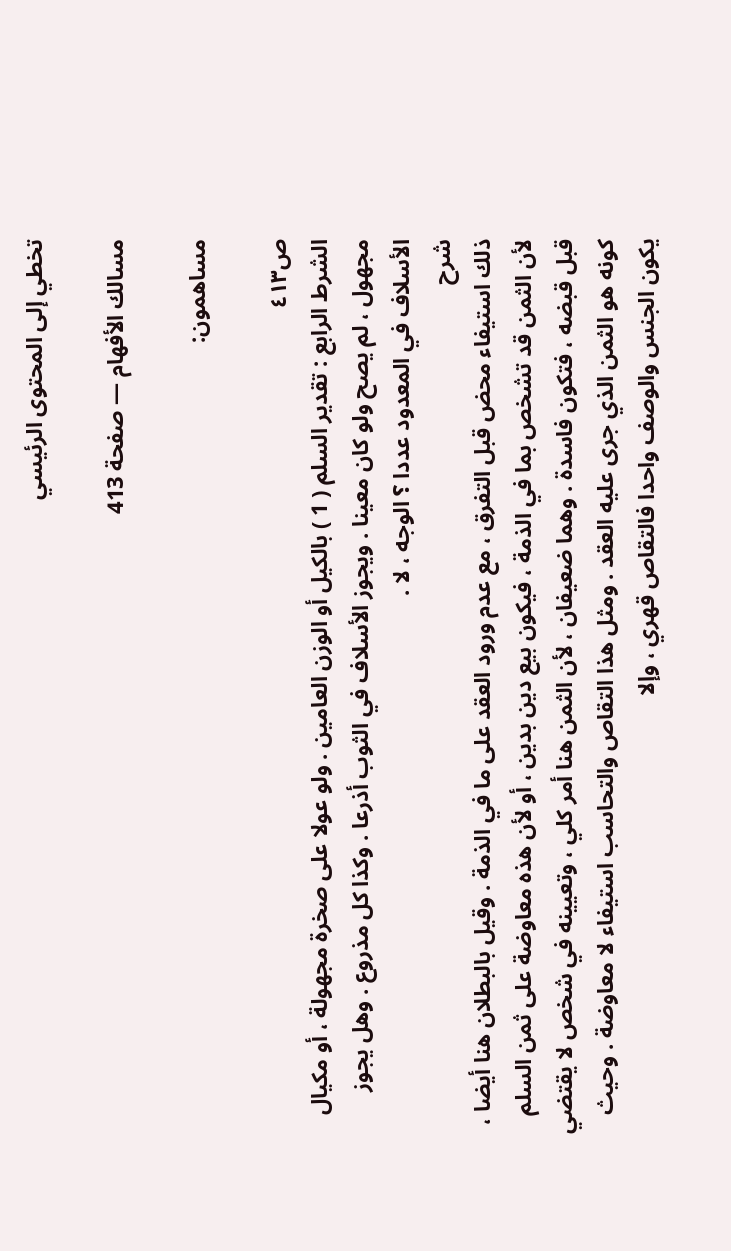تخطي إلى المحتوى الرئيسي

مسالك الأفهام — صفحة 413

مساهمون:

ص٤١٣
الشرط الرابع : تقدير السلم ( 1 ) بالكيل أو الوزن العامين . ولو عولا على صخرة مجهولة ، أو مكيال مجهول ، لم يصح ولو كان معينا . ويجوز الأسلاف في الثوب أذرعا . وكذا كل مذروع . وهل يجوز الأسلاف في المعدود عددا ؟ الوجه ، لا .
شرح
ذلك استيفاء محض قبل التفرق ، مع عدم ورود العقد على ما في الذمة . وقيل بالبطلان هنا أيضا ، لأن الثمن قد تشخص بما في الذمة ، فيكون بيع دين بدين ، أو لأن هذه معاوضة على ثمن السلم قبل قبضه ، فتكون فاسدة . وهما ضعيفان ، لأن الثمن هنا أمر كلي ، وتعيينه في شخص لا يقتضي كونه هو الثمن الذي جرى عليه العقد . ومثل هذا التقاص والتحاسب استيفاء لا معاوضة . وحيث يكون الجنس والوصف واحدا فالتقاص قهري ، وإلا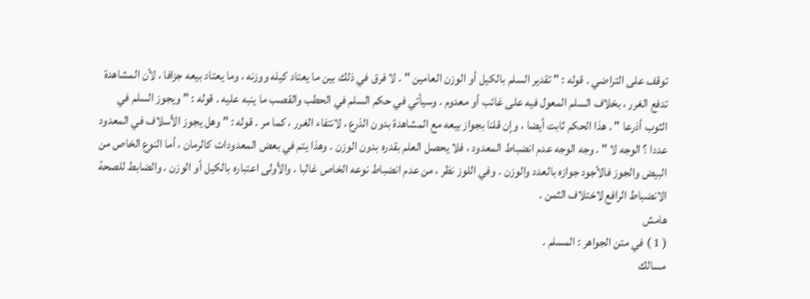توقف على التراضي . قوله : " تقدير السلم بالكيل أو الوزن العامين " . لا فرق في ذلك بين ما يعتاد كيله ووزنه ، وما يعتاد بيعه جزافا ، لأن المشاهدة تدفع الغرر ، بخلاف السلم المعول فيه على غائب أو معدوم . وسيأتي في حكم السلم في الحطب والقصب ما ينبه عليه . قوله : " ويجوز السلم في الثوب أذرعا " . هذا الحكم ثابت أيضا ، وإن قلنا بجواز بيعه مع المشاهدة بدون الذرع ، لانتفاء الغرر ، كما مر . قوله : " وهل يجوز الأسلاف في المعدود عددا ؟ الوجه لا " . وجه الوجه عدم انضباط المعدود ، فلا يحصل العلم بقدره بدون الوزن . وهذا يتم في بعض المعدودات كالرمان ، أما النوع الخاص من البيض والجوز فالأجود جوازه بالعدد والوزن . وفي اللوز نظر ، من عدم انضباط نوعه الخاص غالبا . والأولى اعتباره بالكيل أو الوزن . والضابط للصحة الانضباط الرافع لاختلاف الثمن .
هامش
( 1 ) في متن الجواهر : المسلم .
مسالك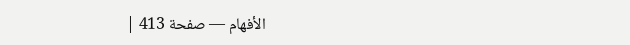الأفهام — صفحة 413 |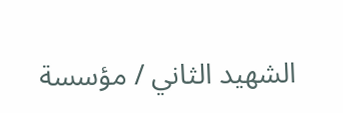الشهيد الثاني / مؤسسة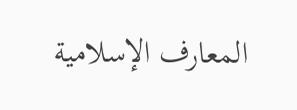المعارف الإسلامية